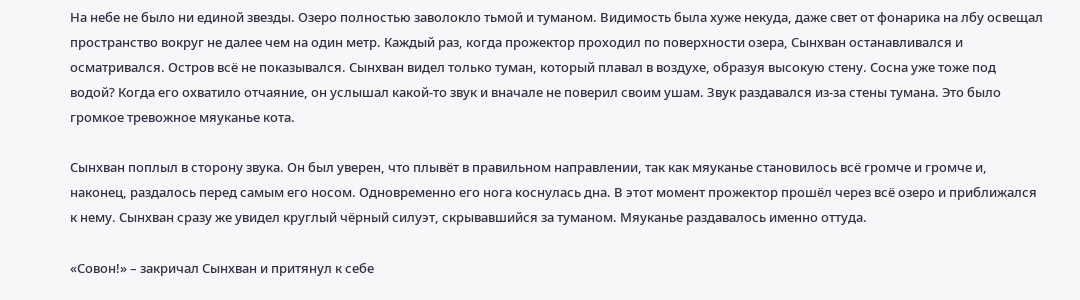На небе не было ни единой звезды. Озеро полностью заволокло тьмой и туманом. Видимость была хуже некуда, даже свет от фонарика на лбу освещал пространство вокруг не далее чем на один метр. Каждый раз, когда прожектор проходил по поверхности озера, Сынхван останавливался и осматривался. Остров всё не показывался. Сынхван видел только туман, который плавал в воздухе, образуя высокую стену. Сосна уже тоже под водой? Когда его охватило отчаяние, он услышал какой-то звук и вначале не поверил своим ушам. Звук раздавался из-за стены тумана. Это было громкое тревожное мяуканье кота.

Сынхван поплыл в сторону звука. Он был уверен, что плывёт в правильном направлении, так как мяуканье становилось всё громче и громче и, наконец, раздалось перед самым его носом. Одновременно его нога коснулась дна. В этот момент прожектор прошёл через всё озеро и приближался к нему. Сынхван сразу же увидел круглый чёрный силуэт, скрывавшийся за туманом. Мяуканье раздавалось именно оттуда.

«Совон!» – закричал Сынхван и притянул к себе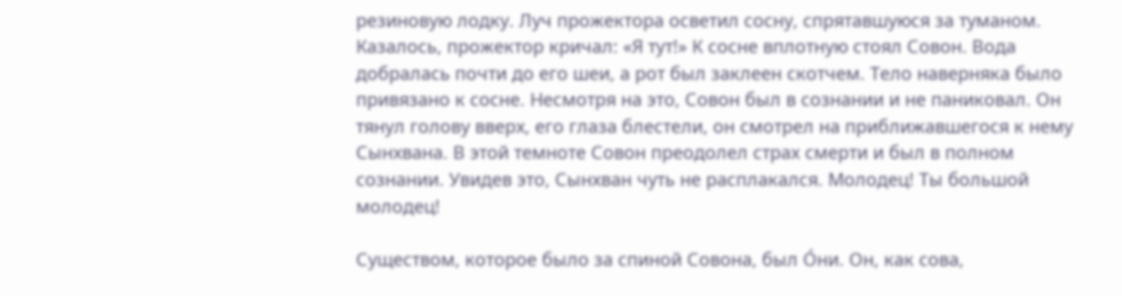резиновую лодку. Луч прожектора осветил сосну, спрятавшуюся за туманом. Казалось, прожектор кричал: «Я тут!» К сосне вплотную стоял Совон. Вода добралась почти до его шеи, а рот был заклеен скотчем. Тело наверняка было привязано к сосне. Несмотря на это, Совон был в сознании и не паниковал. Он тянул голову вверх, его глаза блестели, он смотрел на приближавшегося к нему Сынхвана. В этой темноте Совон преодолел страх смерти и был в полном сознании. Увидев это, Сынхван чуть не расплакался. Молодец! Ты большой молодец!

Существом, которое было за спиной Совона, был О́ни. Он, как сова,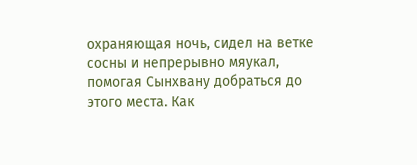охраняющая ночь, сидел на ветке сосны и непрерывно мяукал, помогая Сынхвану добраться до этого места. Как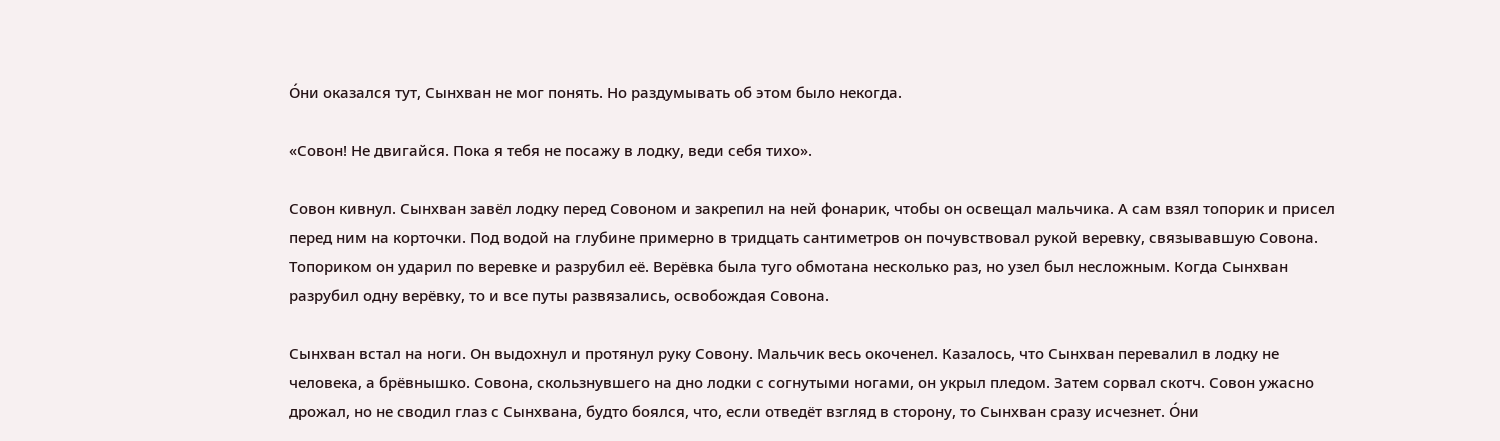О́ни оказался тут, Сынхван не мог понять. Но раздумывать об этом было некогда.

«Совон! Не двигайся. Пока я тебя не посажу в лодку, веди себя тихо».

Совон кивнул. Сынхван завёл лодку перед Совоном и закрепил на ней фонарик, чтобы он освещал мальчика. А сам взял топорик и присел перед ним на корточки. Под водой на глубине примерно в тридцать сантиметров он почувствовал рукой веревку, связывавшую Совона. Топориком он ударил по веревке и разрубил её. Верёвка была туго обмотана несколько раз, но узел был несложным. Когда Сынхван разрубил одну верёвку, то и все путы развязались, освобождая Совона.

Сынхван встал на ноги. Он выдохнул и протянул руку Совону. Мальчик весь окоченел. Казалось, что Сынхван перевалил в лодку не человека, а брёвнышко. Совона, скользнувшего на дно лодки с согнутыми ногами, он укрыл пледом. Затем сорвал скотч. Совон ужасно дрожал, но не сводил глаз с Сынхвана, будто боялся, что, если отведёт взгляд в сторону, то Сынхван сразу исчезнет. О́ни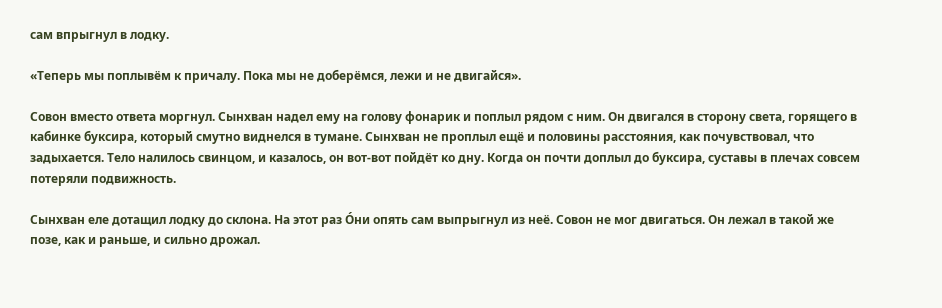сам впрыгнул в лодку.

«Теперь мы поплывём к причалу. Пока мы не доберёмся, лежи и не двигайся».

Совон вместо ответа моргнул. Сынхван надел ему на голову фонарик и поплыл рядом с ним. Он двигался в сторону света, горящего в кабинке буксира, который смутно виднелся в тумане. Сынхван не проплыл ещё и половины расстояния, как почувствовал, что задыхается. Тело налилось свинцом, и казалось, он вот-вот пойдёт ко дну. Когда он почти доплыл до буксира, суставы в плечах совсем потеряли подвижность.

Сынхван еле дотащил лодку до склона. На этот раз О́ни опять сам выпрыгнул из неё. Совон не мог двигаться. Он лежал в такой же позе, как и раньше, и сильно дрожал.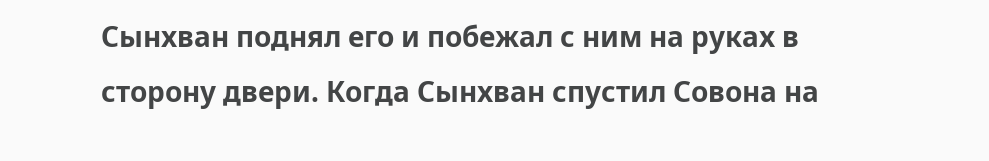Сынхван поднял его и побежал с ним на руках в сторону двери. Когда Сынхван спустил Совона на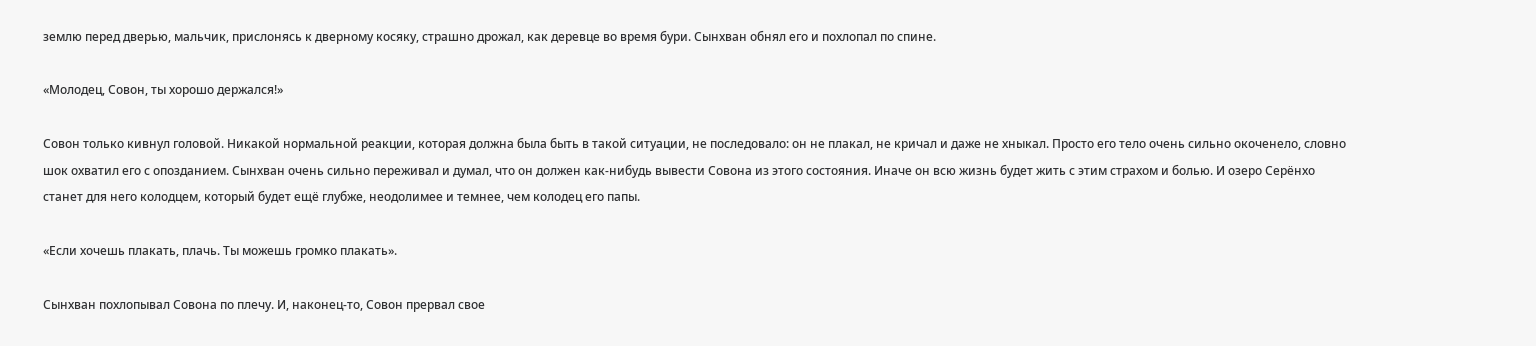землю перед дверью, мальчик, прислонясь к дверному косяку, страшно дрожал, как деревце во время бури. Сынхван обнял его и похлопал по спине.

«Молодец, Совон, ты хорошо держался!»

Совон только кивнул головой. Никакой нормальной реакции, которая должна была быть в такой ситуации, не последовало: он не плакал, не кричал и даже не хныкал. Просто его тело очень сильно окоченело, словно шок охватил его с опозданием. Сынхван очень сильно переживал и думал, что он должен как-нибудь вывести Совона из этого состояния. Иначе он всю жизнь будет жить с этим страхом и болью. И озеро Серёнхо станет для него колодцем, который будет ещё глубже, неодолимее и темнее, чем колодец его папы.

«Если хочешь плакать, плачь. Ты можешь громко плакать».

Сынхван похлопывал Совона по плечу. И, наконец-то, Совон прервал свое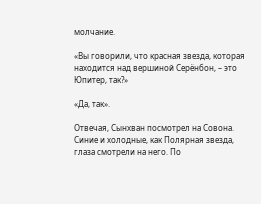молчание.

«Вы говорили, что красная звезда, которая находится над вершиной Серёнбон, – это Юпитер, так?»

«Да, так».

Отвечая, Сынхван посмотрел на Совона. Синие и холодные, как Полярная звезда, глаза смотрели на него. По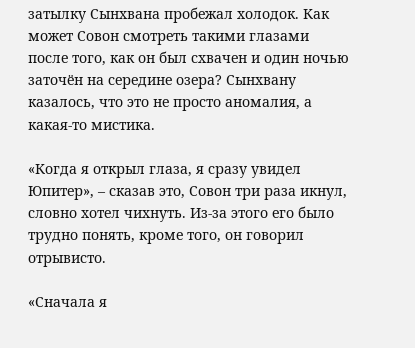затылку Сынхвана пробежал холодок. Как может Совон смотреть такими глазами после того, как он был схвачен и один ночью заточён на середине озера? Сынхвану казалось, что это не просто аномалия, а какая-то мистика.

«Когда я открыл глаза, я сразу увидел Юпитер», – сказав это, Совон три раза икнул, словно хотел чихнуть. Из-за этого его было трудно понять, кроме того, он говорил отрывисто.

«Сначала я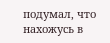подумал, что нахожусь в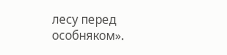лесу перед особняком».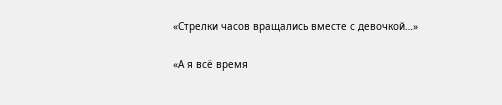«Стрелки часов вращались вместе с девочкой…»

«А я всё время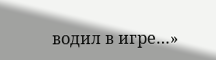водил в игре…»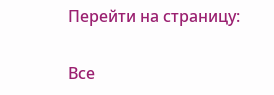Перейти на страницу:

Все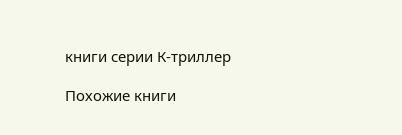книги серии К-триллер

Похожие книги